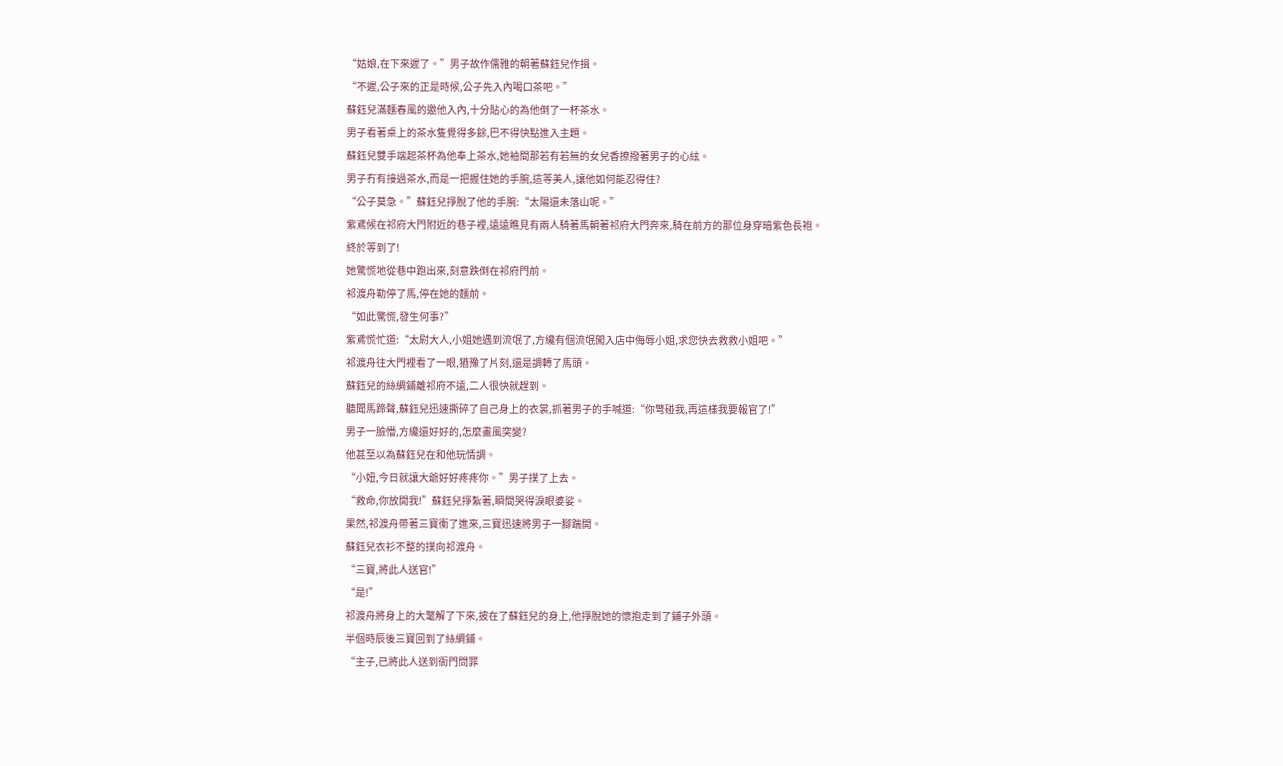“姑娘,在下來遲了。”男子故作儒雅的朝著蘇鈺兒作揖。
“不遲,公子來的正是時候,公子先入內喝口茶吧。”
蘇鈺兒滿麵春風的邀他入內,十分貼心的為他倒了一杯茶水。
男子看著桌上的茶水隻覺得多餘,巴不得快點進入主題。
蘇鈺兒雙手端起茶杯為他奉上茶水,她袖間那若有若無的女兒香撩撥著男子的心絃。
男子冇有接過茶水,而是一把握住她的手腕,這等美人,讓他如何能忍得住?
“公子莫急。”蘇鈺兒掙脫了他的手腕:“太陽還未落山呢。”
紫鳶候在祁府大門附近的巷子裡,遠遠瞧見有兩人騎著馬朝著祁府大門奔來,騎在前方的那位身穿暗紫色長袍。
終於等到了!
她驚慌地從巷中跑出來,刻意跌倒在祁府門前。
祁渡舟勒停了馬,停在她的麵前。
“如此驚慌,發生何事?”
紫鳶慌忙道:“太尉大人,小姐她遇到流氓了,方纔有個流氓闖入店中侮辱小姐,求您快去救救小姐吧。”
祁渡舟往大門裡看了一眼,猶豫了片刻,還是調轉了馬頭。
蘇鈺兒的絲綢鋪離祁府不遠,二人很快就趕到。
聽聞馬蹄聲,蘇鈺兒迅速撕碎了自己身上的衣裳,抓著男子的手喊道:“你彆碰我,再這樣我要報官了!”
男子一臉懵,方纔還好好的,怎麼畫風突變?
他甚至以為蘇鈺兒在和他玩情調。
“小妞,今日就讓大爺好好疼疼你。”男子撲了上去。
“救命,你放開我!”蘇鈺兒掙紮著,瞬間哭得淚眼婆娑。
果然,祁渡舟帶著三寶衝了進來,三寶迅速將男子一腳踹開。
蘇鈺兒衣衫不整的撲向祁渡舟。
“三寶,將此人送官!”
“是!”
祁渡舟將身上的大氅解了下來,披在了蘇鈺兒的身上,他掙脫她的懷抱走到了鋪子外頭。
半個時辰後三寶回到了絲綢鋪。
“主子,已將此人送到衙門問罪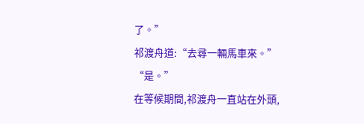了。”
祁渡舟道:“去尋一輛馬車來。”
“是。”
在等候期間,祁渡舟一直站在外頭,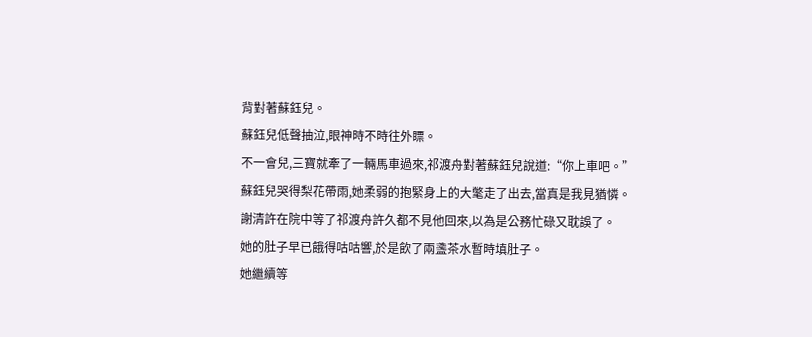背對著蘇鈺兒。
蘇鈺兒低聲抽泣,眼神時不時往外瞟。
不一會兒,三寶就牽了一輛馬車過來,祁渡舟對著蘇鈺兒說道:“你上車吧。”
蘇鈺兒哭得梨花帶雨,她柔弱的抱緊身上的大氅走了出去,當真是我見猶憐。
謝清許在院中等了祁渡舟許久都不見他回來,以為是公務忙碌又耽誤了。
她的肚子早已餓得咕咕響,於是飲了兩盞茶水暫時填肚子。
她繼續等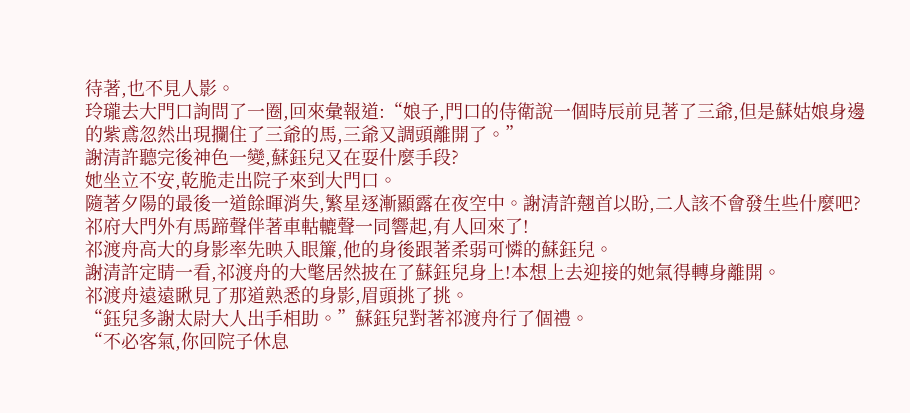待著,也不見人影。
玲瓏去大門口詢問了一圈,回來彙報道:“娘子,門口的侍衛說一個時辰前見著了三爺,但是蘇姑娘身邊的紫鳶忽然出現攔住了三爺的馬,三爺又調頭離開了。”
謝清許聽完後神色一變,蘇鈺兒又在耍什麼手段?
她坐立不安,乾脆走出院子來到大門口。
隨著夕陽的最後一道餘暉消失,繁星逐漸顯露在夜空中。謝清許翹首以盼,二人該不會發生些什麼吧?
祁府大門外有馬蹄聲伴著車軲轆聲一同響起,有人回來了!
祁渡舟高大的身影率先映入眼簾,他的身後跟著柔弱可憐的蘇鈺兒。
謝清許定睛一看,祁渡舟的大氅居然披在了蘇鈺兒身上!本想上去迎接的她氣得轉身離開。
祁渡舟遠遠瞅見了那道熟悉的身影,眉頭挑了挑。
“鈺兒多謝太尉大人出手相助。”蘇鈺兒對著祁渡舟行了個禮。
“不必客氣,你回院子休息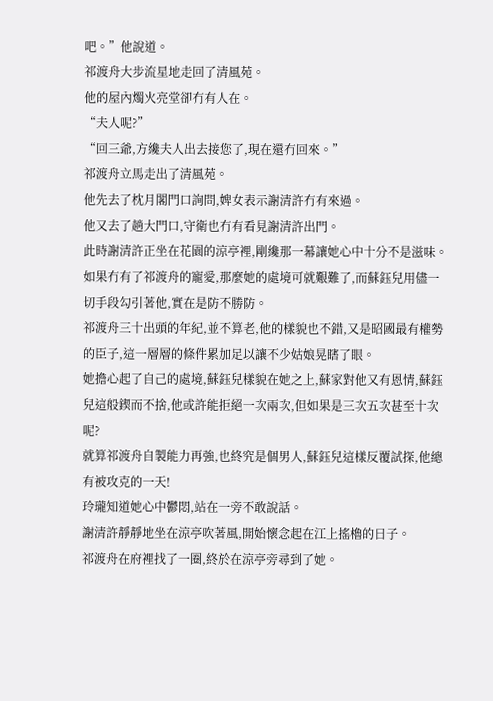吧。”他說道。
祁渡舟大步流星地走回了清風苑。
他的屋內燭火亮堂卻冇有人在。
“夫人呢?”
“回三爺,方纔夫人出去接您了,現在還冇回來。”
祁渡舟立馬走出了清風苑。
他先去了枕月閣門口詢問,婢女表示謝清許冇有來過。
他又去了趟大門口,守衛也冇有看見謝清許出門。
此時謝清許正坐在花園的涼亭裡,剛纔那一幕讓她心中十分不是滋味。
如果冇有了祁渡舟的寵愛,那麼她的處境可就艱難了,而蘇鈺兒用儘一切手段勾引著他,實在是防不勝防。
祁渡舟三十出頭的年紀,並不算老,他的樣貌也不錯,又是昭國最有權勢的臣子,這一層層的條件累加足以讓不少姑娘晃瞎了眼。
她擔心起了自己的處境,蘇鈺兒樣貌在她之上,蘇家對他又有恩情,蘇鈺兒這般鍥而不捨,他或許能拒絕一次兩次,但如果是三次五次甚至十次呢?
就算祁渡舟自製能力再強,也終究是個男人,蘇鈺兒這樣反覆試探,他總有被攻克的一天!
玲瓏知道她心中鬱悶,站在一旁不敢說話。
謝清許靜靜地坐在涼亭吹著風,開始懷念起在江上搖櫓的日子。
祁渡舟在府裡找了一圈,終於在涼亭旁尋到了她。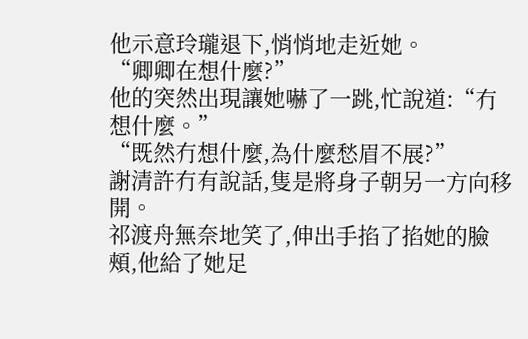他示意玲瓏退下,悄悄地走近她。
“卿卿在想什麼?”
他的突然出現讓她嚇了一跳,忙說道:“冇想什麼。”
“既然冇想什麼,為什麼愁眉不展?”
謝清許冇有說話,隻是將身子朝另一方向移開。
祁渡舟無奈地笑了,伸出手掐了掐她的臉頰,他給了她足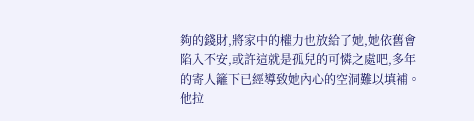夠的錢財,將家中的權力也放給了她,她依舊會陷入不安,或許這就是孤兒的可憐之處吧,多年的寄人籬下已經導致她內心的空洞難以填補。
他拉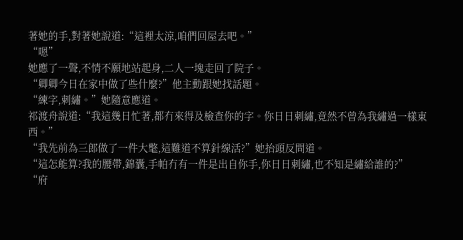著她的手,對著她說道:“這裡太涼,咱們回屋去吧。”
“嗯”
她應了一聲,不情不願地站起身,二人一塊走回了院子。
“卿卿今日在家中做了些什麼?”他主動跟她找話題。
“練字,刺繡。”她隨意應道。
祁渡舟說道:“我這幾日忙著,都冇來得及檢查你的字。你日日刺繡,竟然不曾為我繡過一樣東西。”
“我先前為三郎做了一件大氅,這難道不算針線活?”她抬頭反問道。
“這怎能算?我的腰帶,錦囊,手帕冇有一件是出自你手,你日日刺繡,也不知是繡給誰的?”
“府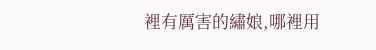裡有厲害的繡娘,哪裡用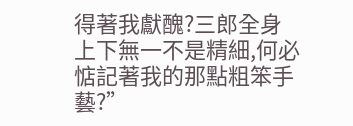得著我獻醜?三郎全身上下無一不是精細,何必惦記著我的那點粗笨手藝?”